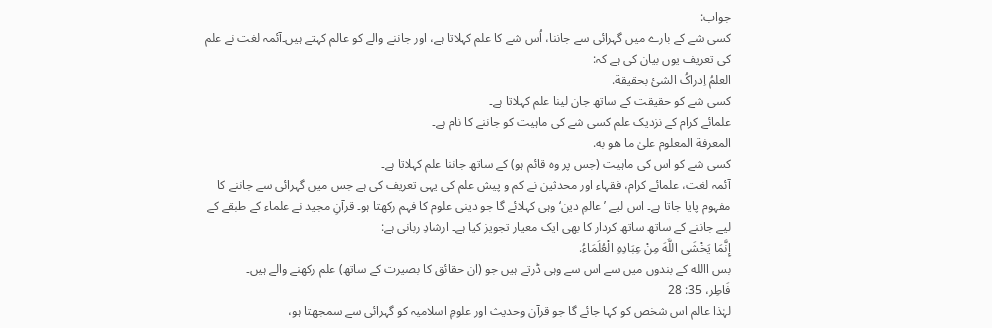جواب:
کسی شے کے بارے میں گہرائی سے جاننا، اُس شے کا علم کہلاتا ہے، اور جاننے والے کو عالم کہتے ہیں۔آئمہ لغت نے علم کی تعریف یوں بیان کی ہے کہ:
العلمُ اِدراکُ الشئ بحقيقة.
کسی شے کو حقیقت کے ساتھ جان لینا علم کہلاتا ہے۔
علمائے کرام کے نزدیک علم کسی شے کی ماہیت کو جاننے کا نام ہے۔
المعرفة المعلوم علیٰ ما هو به.
کسی شے کو اس کی ماہیت (جس پر وہ قائم ہو) کے ساتھ جاننا علم کہلاتا ہے۔
آئمہ لغت، علمائے کرام، فقہاء اور محدثین نے کم و پیش علم کی یہی تعریف کی ہے جس میں گہرائی سے جاننے کا مفہوم پایا جاتا ہے۔ اس لیے ’عالمِ دین‘ وہی کہلائے گا جو دینی علوم کا فہم رکھتا ہو۔ قرآنِ مجید نے علماء کے طبقے کے لیے جاننے کے ساتھ ساتھ کردار کا بھی ایک معیار تجویز کیا ہے۔ ارشادِ ربانی ہے:
إِنَّمَا يَخْشَى اللَّهَ مِنْ عِبَادِهِ الْعُلَمَاءُ.
بس االله کے بندوں میں سے اس سے وہی ڈرتے ہیں جو (ان حقائق کا بصیرت کے ساتھ) علم رکھنے والے ہیں۔
فَاطِر، 35: 28
لہٰذا عالم اس شخص کو کہا جائے گا جو قرآن وحدیث اور علومِ اسلامیہ کو گہرائی سے سمجھتا ہو،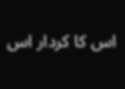اس کا کردار اس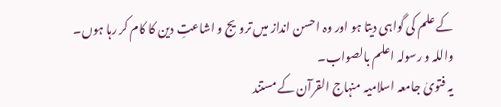کے علم کی گواہی دیتا ہو اور وہ احسن انداز میں ترویج و اشاعتِ دین کا کام کر رہا ہوں۔
واللہ و رسولہ اعلم بالصواب۔
یہ فتویٰ جامعہ اسلامیہ منہاج القرآن کے مستند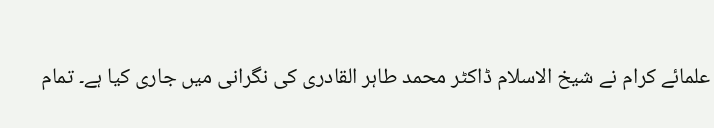علمائے کرام نے شیخ الاسلام ڈاکٹر محمد طاہر القادری کی نگرانی میں جاری کیا ہے۔ تمام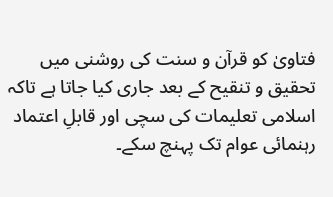فتاویٰ کو قرآن و سنت کی روشنی میں تحقیق و تنقیح کے بعد جاری کیا جاتا ہے تاکہ اسلامی تعلیمات کی سچی اور قابلِ اعتماد رہنمائی عوام تک پہنچ سکے۔